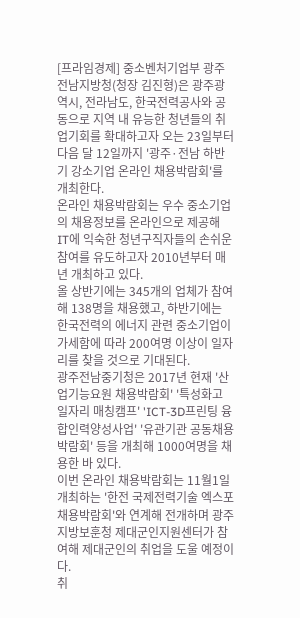[프라임경제] 중소벤처기업부 광주전남지방청(청장 김진형)은 광주광역시, 전라남도, 한국전력공사와 공동으로 지역 내 유능한 청년들의 취업기회를 확대하고자 오는 23일부터 다음 달 12일까지 '광주·전남 하반기 강소기업 온라인 채용박람회'를 개최한다.
온라인 채용박람회는 우수 중소기업의 채용정보를 온라인으로 제공해 IT에 익숙한 청년구직자들의 손쉬운 참여를 유도하고자 2010년부터 매년 개최하고 있다.
올 상반기에는 345개의 업체가 참여해 138명을 채용했고, 하반기에는 한국전력의 에너지 관련 중소기업이 가세함에 따라 200여명 이상이 일자리를 찾을 것으로 기대된다.
광주전남중기청은 2017년 현재 '산업기능요원 채용박람회' '특성화고 일자리 매칭캠프' 'ICT-3D프린팅 융합인력양성사업' '유관기관 공동채용박람회' 등을 개최해 1000여명을 채용한 바 있다.
이번 온라인 채용박람회는 11월1일 개최하는 '한전 국제전력기술 엑스포 채용박람회'와 연계해 전개하며 광주지방보훈청 제대군인지원센터가 참여해 제대군인의 취업을 도울 예정이다.
취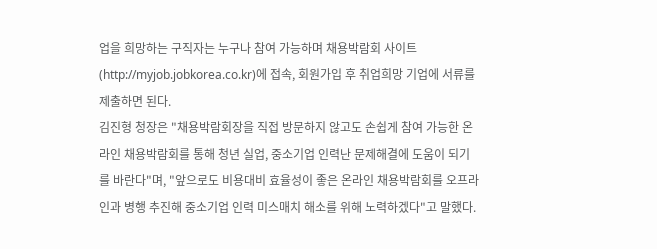업을 희망하는 구직자는 누구나 참여 가능하며 채용박람회 사이트(http://myjob.jobkorea.co.kr)에 접속, 회원가입 후 취업희망 기업에 서류를 제출하면 된다.
김진형 청장은 "채용박람회장을 직접 방문하지 않고도 손쉽게 참여 가능한 온라인 채용박람회를 통해 청년 실업, 중소기업 인력난 문제해결에 도움이 되기를 바란다"며, "앞으로도 비용대비 효율성이 좋은 온라인 채용박람회를 오프라인과 병행 추진해 중소기업 인력 미스매치 해소를 위해 노력하겠다"고 말했다.